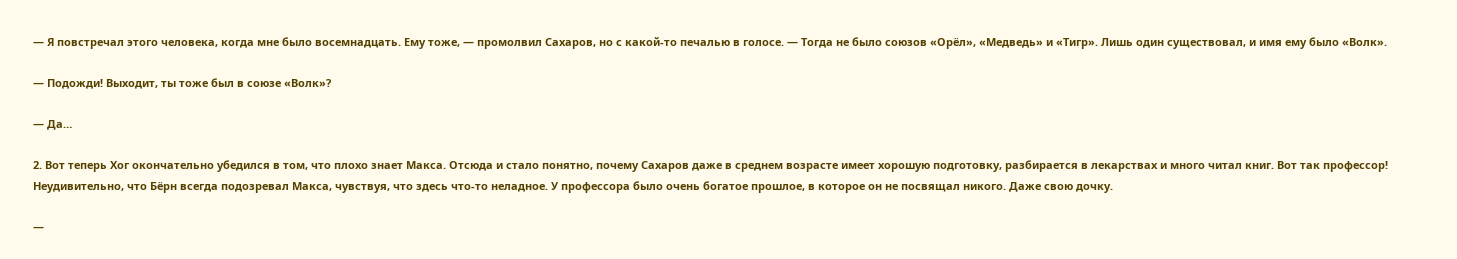— Я повстречал этого человека, когда мне было восемнадцать. Ему тоже, — промолвил Сахаров, но с какой-то печалью в голосе. — Тогда не было союзов «Орёл», «Медведь» и «Тигр». Лишь один существовал, и имя ему было «Волк».

— Подожди! Выходит, ты тоже был в союзе «Волк»?

— Да…

2. Вот теперь Хог окончательно убедился в том, что плохо знает Макса. Отсюда и стало понятно, почему Сахаров даже в среднем возрасте имеет хорошую подготовку, разбирается в лекарствах и много читал книг. Вот так профессор! Неудивительно, что Бёрн всегда подозревал Макса, чувствуя, что здесь что-то неладное. У профессора было очень богатое прошлое, в которое он не посвящал никого. Даже свою дочку.

—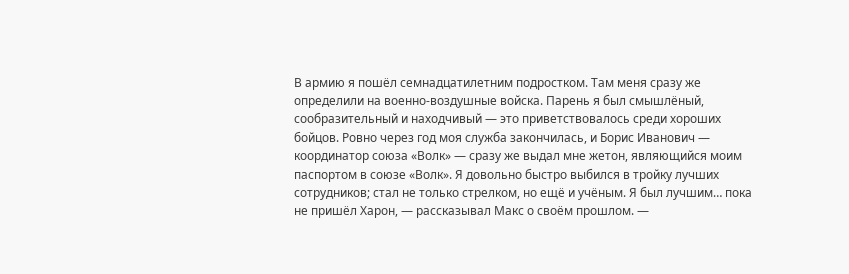В армию я пошёл семнадцатилетним подростком. Там меня сразу же определили на военно-воздушные войска. Парень я был смышлёный, сообразительный и находчивый — это приветствовалось среди хороших бойцов. Ровно через год моя служба закончилась, и Борис Иванович — координатор союза «Волк» — сразу же выдал мне жетон, являющийся моим паспортом в союзе «Волк». Я довольно быстро выбился в тройку лучших сотрудников; стал не только стрелком, но ещё и учёным. Я был лучшим… пока не пришёл Харон, — рассказывал Макс о своём прошлом. —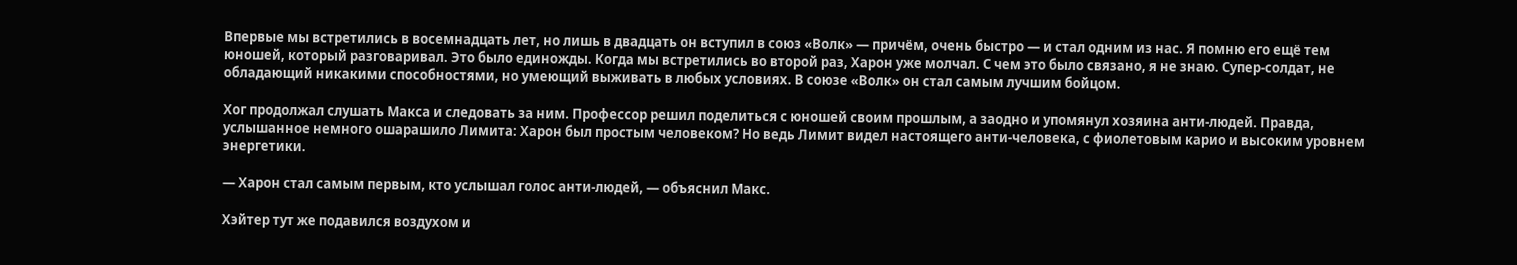Впервые мы встретились в восемнадцать лет, но лишь в двадцать он вступил в союз «Волк» — причём, очень быстро — и стал одним из нас. Я помню его ещё тем юношей, который разговаривал. Это было единожды. Когда мы встретились во второй раз, Харон уже молчал. С чем это было связано, я не знаю. Супер-солдат, не обладающий никакими способностями, но умеющий выживать в любых условиях. В союзе «Волк» он стал самым лучшим бойцом.

Хог продолжал слушать Макса и следовать за ним. Профессор решил поделиться с юношей своим прошлым, а заодно и упомянул хозяина анти-людей. Правда, услышанное немного ошарашило Лимита: Харон был простым человеком? Но ведь Лимит видел настоящего анти-человека, с фиолетовым карио и высоким уровнем энергетики.

— Харон стал самым первым, кто услышал голос анти-людей, — объяснил Макс.

Хэйтер тут же подавился воздухом и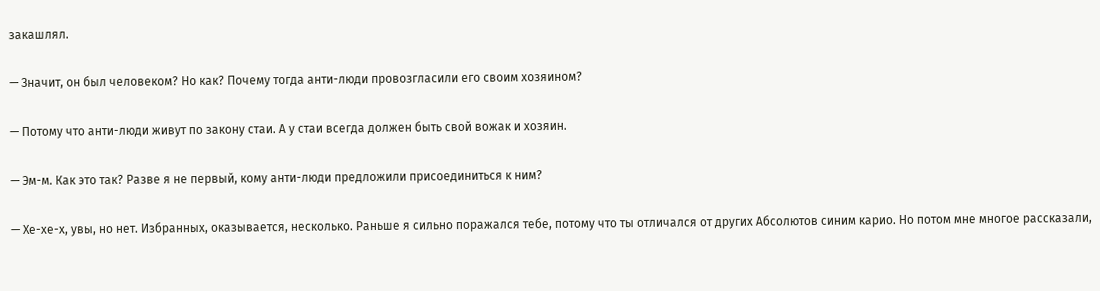закашлял.

— Значит, он был человеком? Но как? Почему тогда анти-люди провозгласили его своим хозяином?

— Потому что анти-люди живут по закону стаи. А у стаи всегда должен быть свой вожак и хозяин.

— Эм-м. Как это так? Разве я не первый, кому анти-люди предложили присоединиться к ним?

— Хе-хе-х, увы, но нет. Избранных, оказывается, несколько. Раньше я сильно поражался тебе, потому что ты отличался от других Абсолютов синим карио. Но потом мне многое рассказали,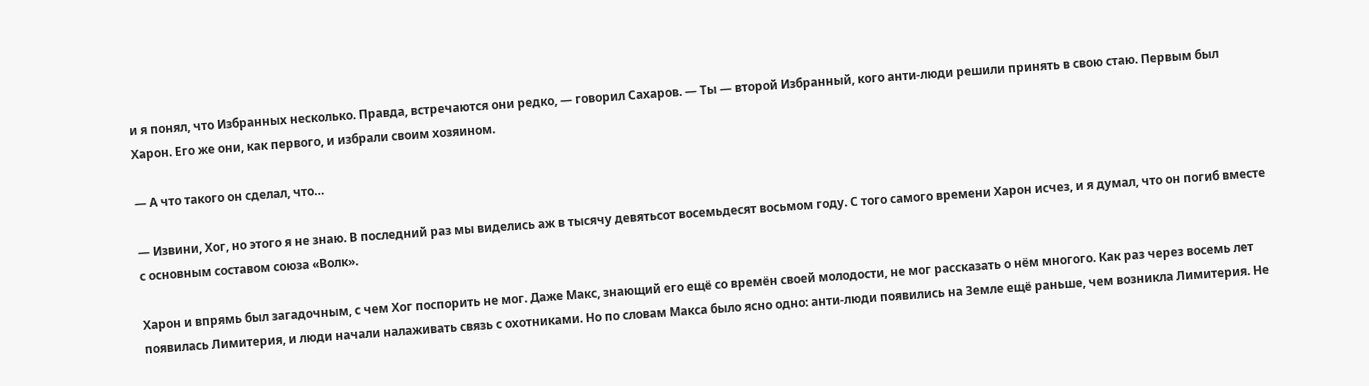и я понял, что Избранных несколько. Правда, встречаются они редко, — говорил Сахаров. — Ты — второй Избранный, кого анти-люди решили принять в свою стаю. Первым был Харон. Его же они, как первого, и избрали своим хозяином.

— А что такого он сделал, что…

— Извини, Хог, но этого я не знаю. В последний раз мы виделись аж в тысячу девятьсот восемьдесят восьмом году. С того самого времени Харон исчез, и я думал, что он погиб вместе с основным составом союза «Волк».

Харон и впрямь был загадочным, с чем Хог поспорить не мог. Даже Макс, знающий его ещё со времён своей молодости, не мог рассказать о нём многого. Как раз через восемь лет появилась Лимитерия, и люди начали налаживать связь с охотниками. Но по словам Макса было ясно одно: анти-люди появились на Земле ещё раньше, чем возникла Лимитерия. Не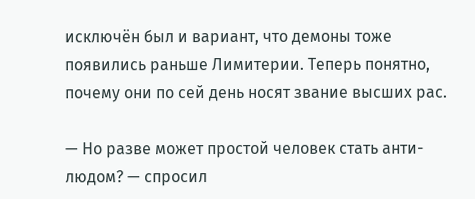исключён был и вариант, что демоны тоже появились раньше Лимитерии. Теперь понятно, почему они по сей день носят звание высших рас.

— Но разве может простой человек стать анти-людом? — спросил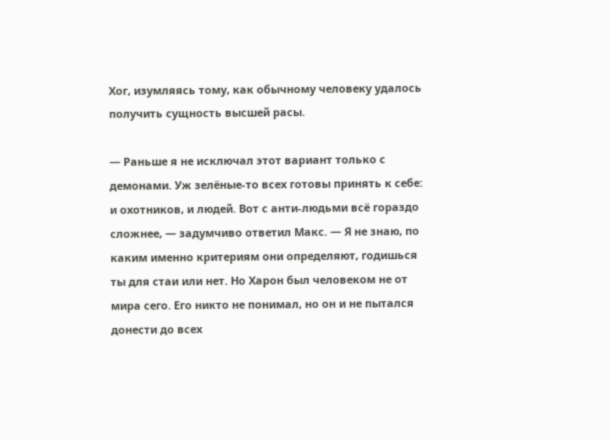Хог, изумляясь тому, как обычному человеку удалось получить сущность высшей расы.

— Раньше я не исключал этот вариант только с демонами. Уж зелёные-то всех готовы принять к себе: и охотников, и людей. Вот с анти-людьми всё гораздо сложнее, — задумчиво ответил Макс. — Я не знаю, по каким именно критериям они определяют, годишься ты для стаи или нет. Но Харон был человеком не от мира сего. Его никто не понимал, но он и не пытался донести до всех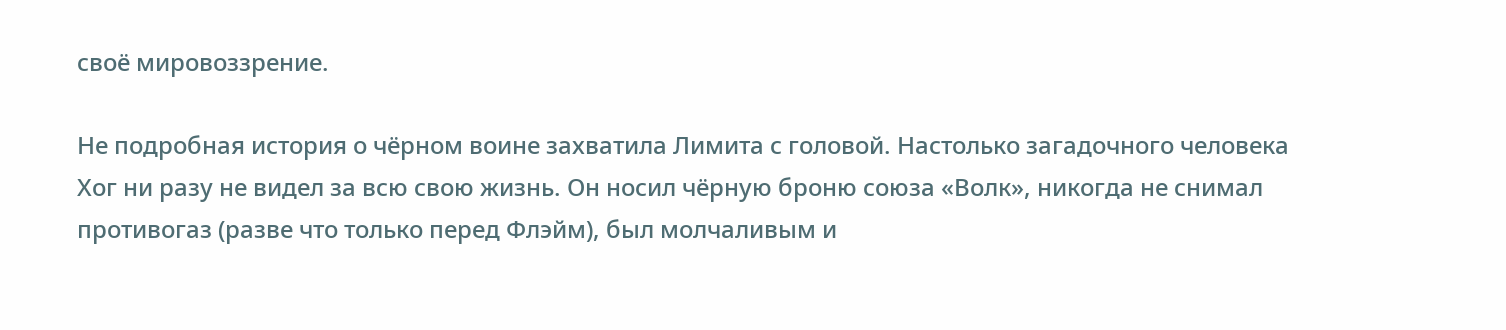своё мировоззрение.

Не подробная история о чёрном воине захватила Лимита с головой. Настолько загадочного человека Хог ни разу не видел за всю свою жизнь. Он носил чёрную броню союза «Волк», никогда не снимал противогаз (разве что только перед Флэйм), был молчаливым и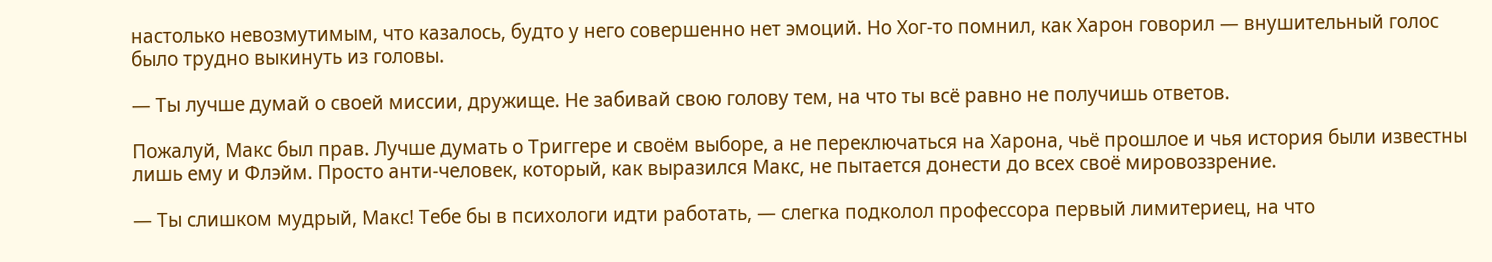настолько невозмутимым, что казалось, будто у него совершенно нет эмоций. Но Хог-то помнил, как Харон говорил — внушительный голос было трудно выкинуть из головы.

— Ты лучше думай о своей миссии, дружище. Не забивай свою голову тем, на что ты всё равно не получишь ответов.

Пожалуй, Макс был прав. Лучше думать о Триггере и своём выборе, а не переключаться на Харона, чьё прошлое и чья история были известны лишь ему и Флэйм. Просто анти-человек, который, как выразился Макс, не пытается донести до всех своё мировоззрение.

— Ты слишком мудрый, Макс! Тебе бы в психологи идти работать, — слегка подколол профессора первый лимитериец, на что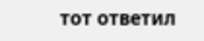тот ответил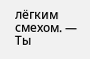лёгким смехом. — Ты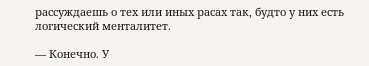рассуждаешь о тех или иных расах так, будто у них есть логический менталитет.

— Конечно. У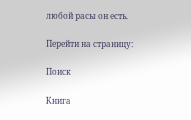любой расы он есть.

Перейти на страницу:

Поиск

Книга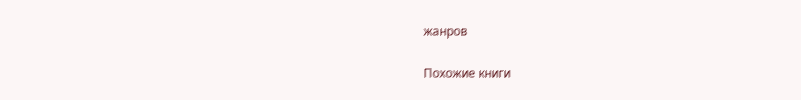жанров

Похожие книги